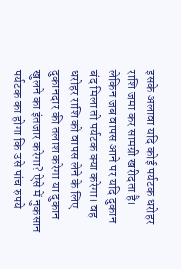इसके अलावा यदि कोई पर्यटक धरोहर राशि जमा कर सामग्री खरीदता है। लेकिन जब वापस आने पर यदि दुकान बंद मिला तो पर्यटक क्या करेगा। वह धरोहर राशि को वापस लेने के लिए दुकानदार की तलाश करेगा या दुकान खुलने का इंतजार करेगा? ऐसे में नुकसान पर्यटक का होगा कि उसे पांच रुपये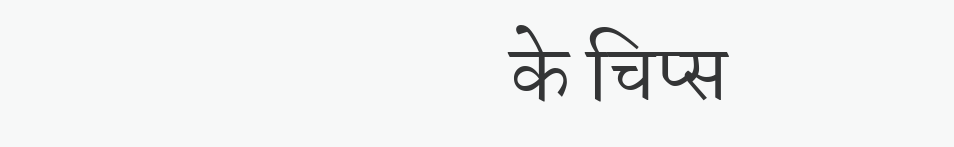के चिप्स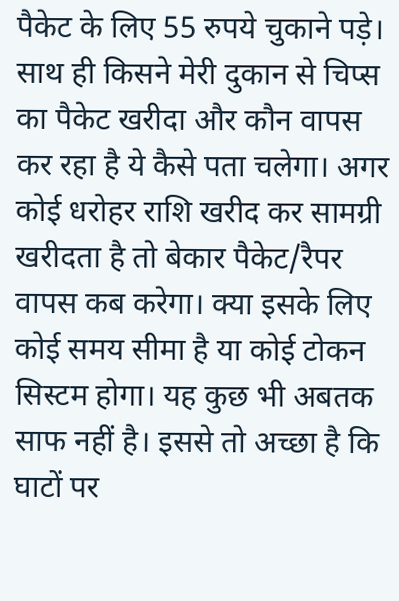पैकेट के लिए 55 रुपये चुकाने पड़े।
साथ ही किसने मेरी दुकान से चिप्स का पैकेट खरीदा और कौन वापस कर रहा है ये कैसे पता चलेगा। अगर कोई धरोहर राशि खरीद कर सामग्री खरीदता है तो बेकार पैकेट/रैपर वापस कब करेगा। क्या इसके लिए कोई समय सीमा है या कोई टोकन सिस्टम होगा। यह कुछ भी अबतक साफ नहीं है। इससे तो अच्छा है कि घाटों पर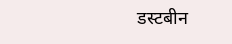डस्टबीन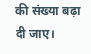की संख्या बढ़ा दी जाए।